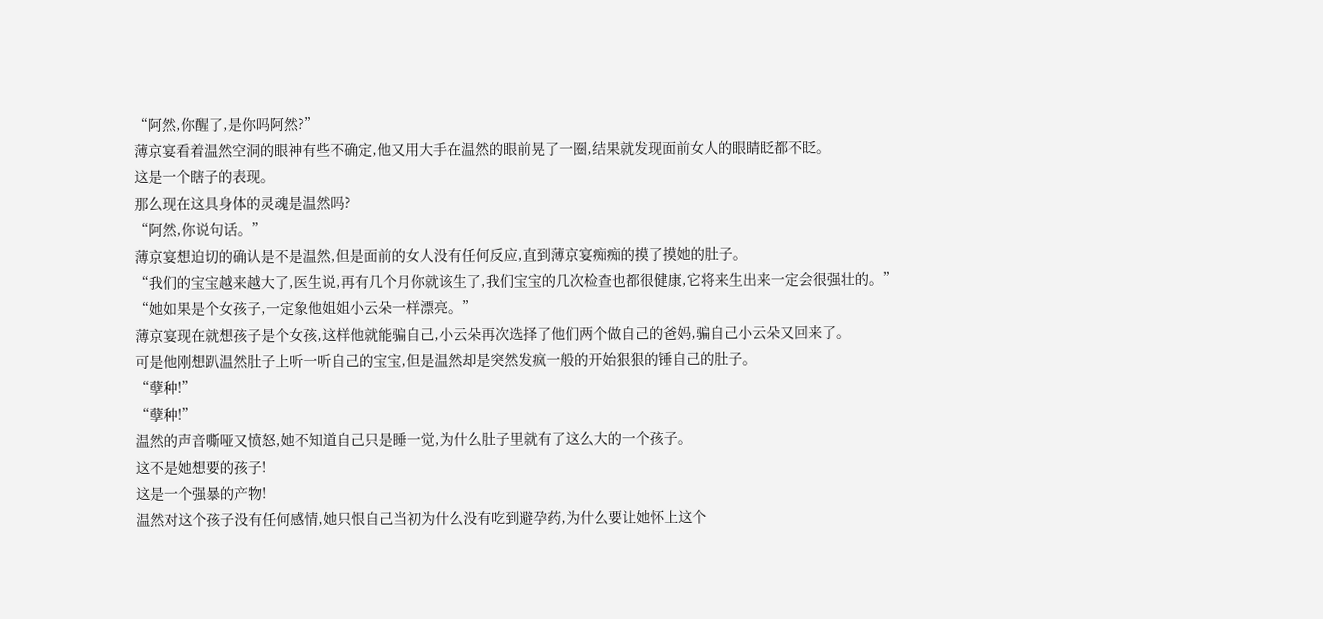“阿然,你醒了,是你吗阿然?”
薄京宴看着温然空洞的眼神有些不确定,他又用大手在温然的眼前晃了一圈,结果就发现面前女人的眼睛眨都不眨。
这是一个瞎子的表现。
那么现在这具身体的灵魂是温然吗?
“阿然,你说句话。”
薄京宴想迫切的确认是不是温然,但是面前的女人没有任何反应,直到薄京宴痴痴的摸了摸她的肚子。
“我们的宝宝越来越大了,医生说,再有几个月你就该生了,我们宝宝的几次检查也都很健康,它将来生出来一定会很强壮的。”
“她如果是个女孩子,一定象他姐姐小云朵一样漂亮。”
薄京宴现在就想孩子是个女孩,这样他就能骗自己,小云朵再次选择了他们两个做自己的爸妈,骗自己小云朵又回来了。
可是他刚想趴温然肚子上听一听自己的宝宝,但是温然却是突然发疯一般的开始狠狠的锤自己的肚子。
“孽种!”
“孽种!”
温然的声音嘶哑又愤怒,她不知道自己只是睡一觉,为什么肚子里就有了这么大的一个孩子。
这不是她想要的孩子!
这是一个强暴的产物!
温然对这个孩子没有任何感情,她只恨自己当初为什么没有吃到避孕药,为什么要让她怀上这个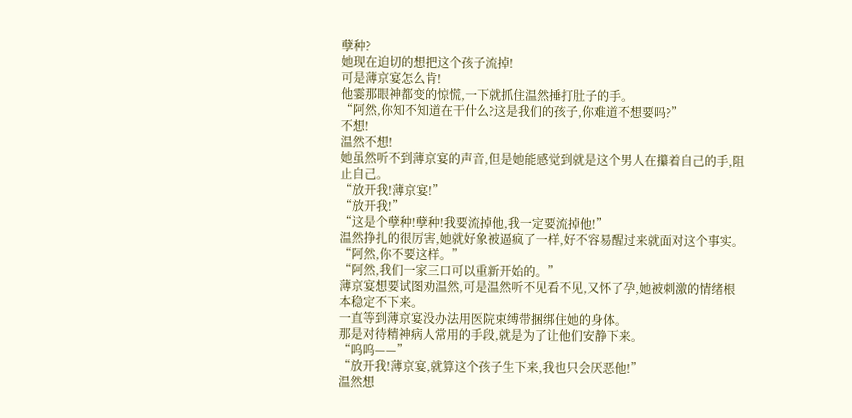孽种?
她现在迫切的想把这个孩子流掉!
可是薄京宴怎么肯!
他霎那眼神都变的惊慌,一下就抓住温然捶打肚子的手。
“阿然,你知不知道在干什么?这是我们的孩子,你难道不想要吗?”
不想!
温然不想!
她虽然听不到薄京宴的声音,但是她能感觉到就是这个男人在攥着自己的手,阻止自己。
“放开我!薄京宴!”
“放开我!”
“这是个孽种!孽种!我要流掉他,我一定要流掉他!”
温然挣扎的很厉害,她就好象被逼疯了一样,好不容易醒过来就面对这个事实。
“阿然,你不要这样。”
“阿然,我们一家三口可以重新开始的。”
薄京宴想要试图劝温然,可是温然听不见看不见,又怀了孕,她被刺激的情绪根本稳定不下来。
一直等到薄京宴没办法用医院束缚带捆绑住她的身体。
那是对待精神病人常用的手段,就是为了让他们安静下来。
“呜呜——”
“放开我!薄京宴,就算这个孩子生下来,我也只会厌恶他!”
温然想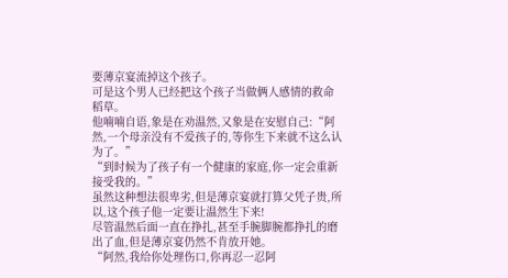要薄京宴流掉这个孩子。
可是这个男人已经把这个孩子当做俩人感情的救命稻草。
他喃喃自语,象是在劝温然,又象是在安慰自己:“阿然,一个母亲没有不爱孩子的,等你生下来就不这么认为了。”
“到时候为了孩子有一个健康的家庭,你一定会重新接受我的。”
虽然这种想法很卑劣,但是薄京宴就打算父凭子贵,所以,这个孩子他一定要让温然生下来!
尽管温然后面一直在挣扎,甚至手腕脚腕都挣扎的磨出了血,但是薄京宴仍然不肯放开她。
“阿然,我给你处理伤口,你再忍一忍阿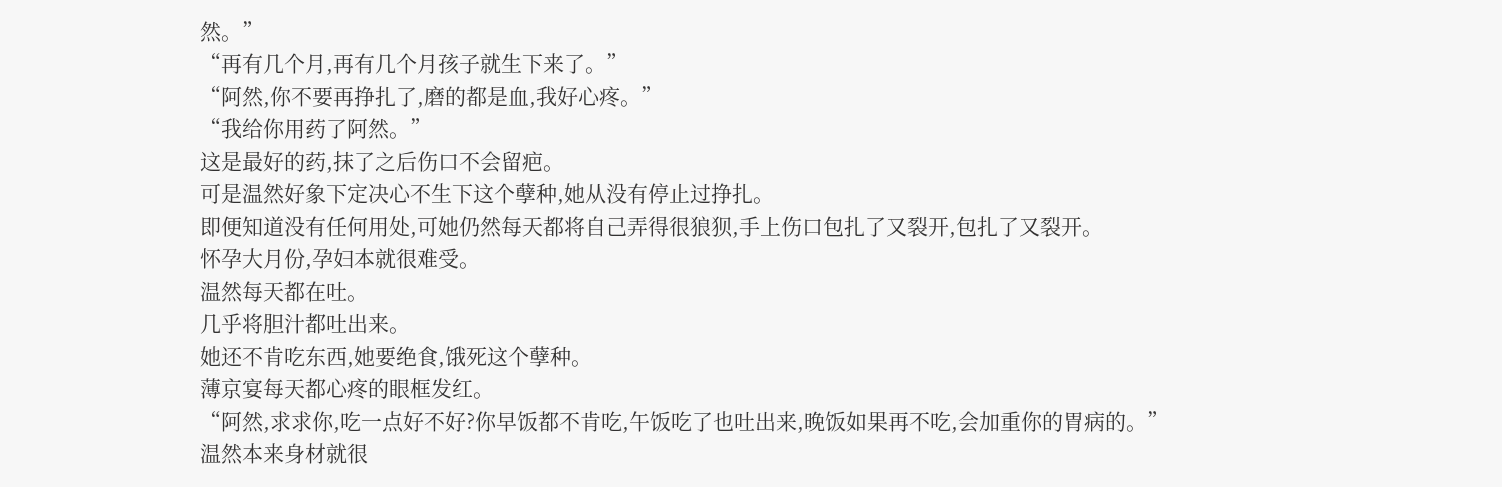然。”
“再有几个月,再有几个月孩子就生下来了。”
“阿然,你不要再挣扎了,磨的都是血,我好心疼。”
“我给你用药了阿然。”
这是最好的药,抹了之后伤口不会留疤。
可是温然好象下定决心不生下这个孽种,她从没有停止过挣扎。
即便知道没有任何用处,可她仍然每天都将自己弄得很狼狈,手上伤口包扎了又裂开,包扎了又裂开。
怀孕大月份,孕妇本就很难受。
温然每天都在吐。
几乎将胆汁都吐出来。
她还不肯吃东西,她要绝食,饿死这个孽种。
薄京宴每天都心疼的眼框发红。
“阿然,求求你,吃一点好不好?你早饭都不肯吃,午饭吃了也吐出来,晚饭如果再不吃,会加重你的胃病的。”
温然本来身材就很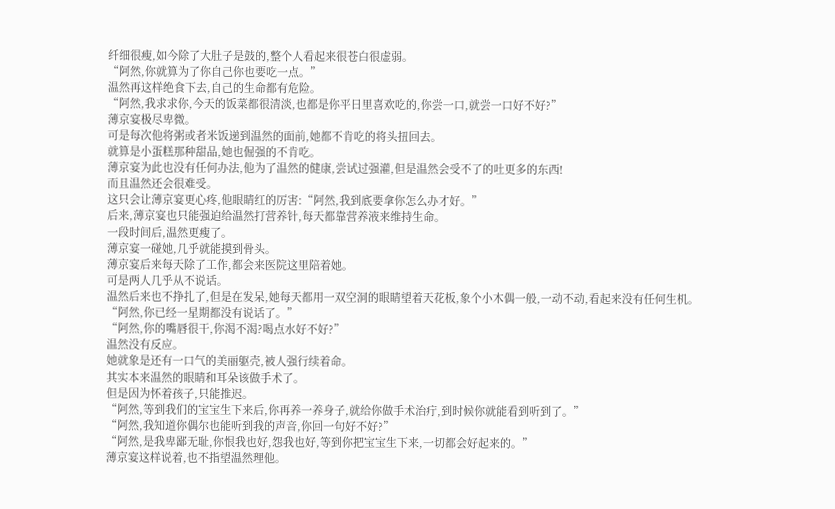纤细很瘦,如今除了大肚子是鼓的,整个人看起来很苍白很虚弱。
“阿然,你就算为了你自己你也要吃一点。”
温然再这样绝食下去,自己的生命都有危险。
“阿然,我求求你,今天的饭菜都很清淡,也都是你平日里喜欢吃的,你尝一口,就尝一口好不好?”
薄京宴极尽卑微。
可是每次他将粥或者米饭递到温然的面前,她都不肯吃的将头扭回去。
就算是小蛋糕那种甜品,她也倔强的不肯吃。
薄京宴为此也没有任何办法,他为了温然的健康,尝试过强灌,但是温然会受不了的吐更多的东西!
而且温然还会很难受。
这只会让薄京宴更心疼,他眼睛红的厉害:“阿然,我到底要拿你怎么办才好。”
后来,薄京宴也只能强迫给温然打营养针,每天都靠营养液来维持生命。
一段时间后,温然更瘦了。
薄京宴一碰她,几乎就能摸到骨头。
薄京宴后来每天除了工作,都会来医院这里陪着她。
可是两人几乎从不说话。
温然后来也不挣扎了,但是在发呆,她每天都用一双空洞的眼睛望着天花板,象个小木偶一般,一动不动,看起来没有任何生机。
“阿然,你已经一星期都没有说话了。”
“阿然,你的嘴唇很干,你渴不渴?喝点水好不好?”
温然没有反应。
她就象是还有一口气的美丽躯壳,被人强行续着命。
其实本来温然的眼睛和耳朵该做手术了。
但是因为怀着孩子,只能推迟。
“阿然,等到我们的宝宝生下来后,你再养一养身子,就给你做手术治疔,到时候你就能看到听到了。”
“阿然,我知道你偶尔也能听到我的声音,你回一句好不好?”
“阿然,是我卑鄙无耻,你恨我也好,怨我也好,等到你把宝宝生下来,一切都会好起来的。”
薄京宴这样说着,也不指望温然理他。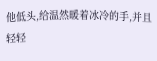他低头,给温然暖着冰冷的手,并且轻轻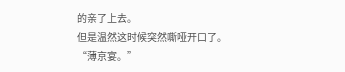的亲了上去。
但是温然这时候突然嘶哑开口了。
“薄京宴。”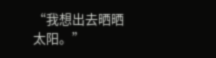“我想出去晒晒太阳。”